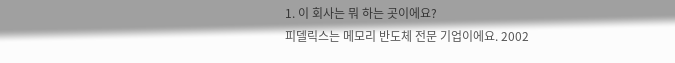1. 이 회사는 뭐 하는 곳이에요?
피델릭스는 메모리 반도체 전문 기업이에요. 2002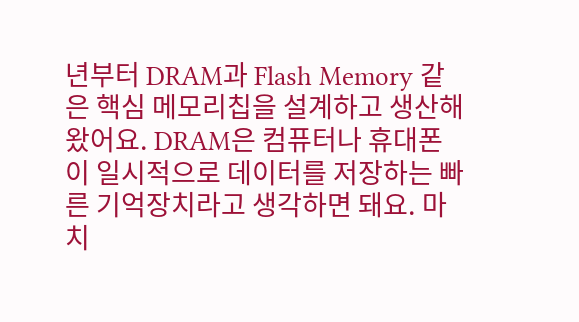년부터 DRAM과 Flash Memory 같은 핵심 메모리칩을 설계하고 생산해왔어요. DRAM은 컴퓨터나 휴대폰이 일시적으로 데이터를 저장하는 빠른 기억장치라고 생각하면 돼요. 마치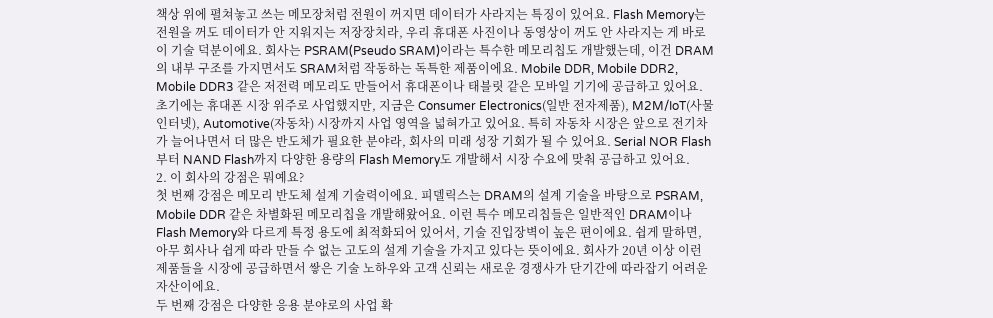책상 위에 펼쳐놓고 쓰는 메모장처럼 전원이 꺼지면 데이터가 사라지는 특징이 있어요. Flash Memory는 전원을 꺼도 데이터가 안 지워지는 저장장치라, 우리 휴대폰 사진이나 동영상이 꺼도 안 사라지는 게 바로 이 기술 덕분이에요. 회사는 PSRAM(Pseudo SRAM)이라는 특수한 메모리칩도 개발했는데, 이건 DRAM의 내부 구조를 가지면서도 SRAM처럼 작동하는 독특한 제품이에요. Mobile DDR, Mobile DDR2, Mobile DDR3 같은 저전력 메모리도 만들어서 휴대폰이나 태블릿 같은 모바일 기기에 공급하고 있어요. 초기에는 휴대폰 시장 위주로 사업했지만, 지금은 Consumer Electronics(일반 전자제품), M2M/IoT(사물인터넷), Automotive(자동차) 시장까지 사업 영역을 넓혀가고 있어요. 특히 자동차 시장은 앞으로 전기차가 늘어나면서 더 많은 반도체가 필요한 분야라, 회사의 미래 성장 기회가 될 수 있어요. Serial NOR Flash부터 NAND Flash까지 다양한 용량의 Flash Memory도 개발해서 시장 수요에 맞춰 공급하고 있어요.
2. 이 회사의 강점은 뭐예요?
첫 번째 강점은 메모리 반도체 설계 기술력이에요. 피델릭스는 DRAM의 설계 기술을 바탕으로 PSRAM, Mobile DDR 같은 차별화된 메모리칩을 개발해왔어요. 이런 특수 메모리칩들은 일반적인 DRAM이나 Flash Memory와 다르게 특정 용도에 최적화되어 있어서, 기술 진입장벽이 높은 편이에요. 쉽게 말하면, 아무 회사나 쉽게 따라 만들 수 없는 고도의 설계 기술을 가지고 있다는 뜻이에요. 회사가 20년 이상 이런 제품들을 시장에 공급하면서 쌓은 기술 노하우와 고객 신뢰는 새로운 경쟁사가 단기간에 따라잡기 어려운 자산이에요.
두 번째 강점은 다양한 응용 분야로의 사업 확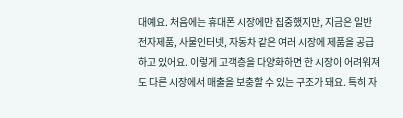대예요. 처음에는 휴대폰 시장에만 집중했지만, 지금은 일반 전자제품, 사물인터넷, 자동차 같은 여러 시장에 제품을 공급하고 있어요. 이렇게 고객층을 다양화하면 한 시장이 어려워져도 다른 시장에서 매출을 보충할 수 있는 구조가 돼요. 특히 자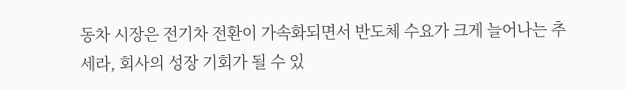동차 시장은 전기차 전환이 가속화되면서 반도체 수요가 크게 늘어나는 추세라, 회사의 성장 기회가 될 수 있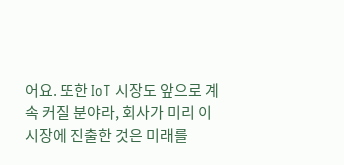어요. 또한 IoT 시장도 앞으로 계속 커질 분야라, 회사가 미리 이 시장에 진출한 것은 미래를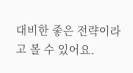대비한 좋은 전략이라고 볼 수 있어요.